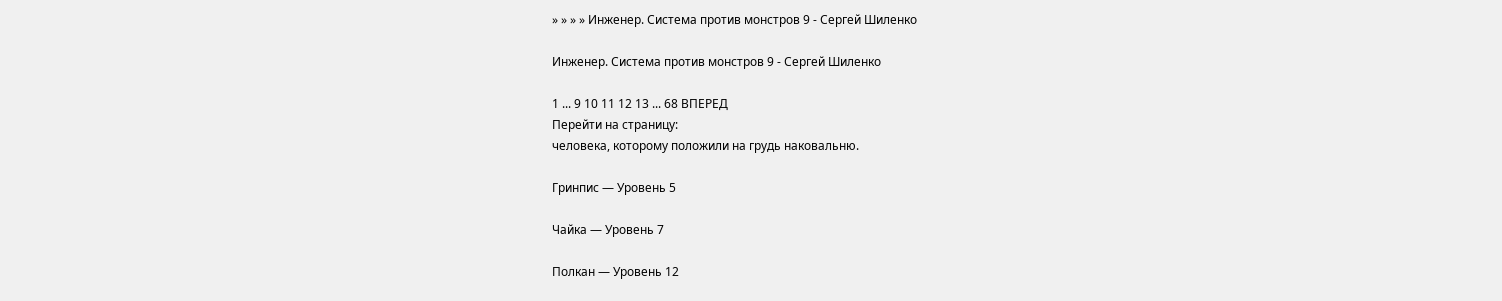» » » » Инженер. Система против монстров 9 - Сергей Шиленко

Инженер. Система против монстров 9 - Сергей Шиленко

1 ... 9 10 11 12 13 ... 68 ВПЕРЕД
Перейти на страницу:
человека, которому положили на грудь наковальню.

Гринпис — Уровень 5

Чайка — Уровень 7

Полкан — Уровень 12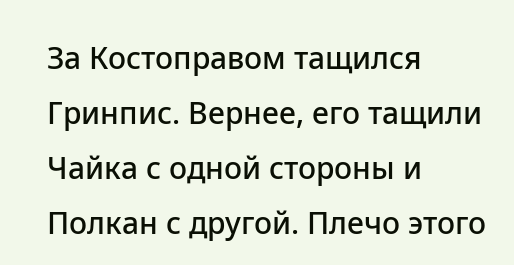За Костоправом тащился Гринпис. Вернее, его тащили Чайка с одной стороны и Полкан с другой. Плечо этого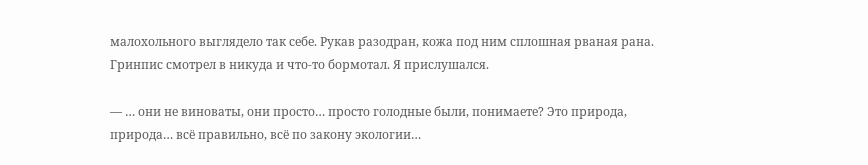малохольного выглядело так себе. Рукав разодран, кожа под ним сплошная рваная рана. Гринпис смотрел в никуда и что-то бормотал. Я прислушался.

— … они не виноваты, они просто… просто голодные были, понимаете? Это природа, природа… всё правильно, всё по закону экологии…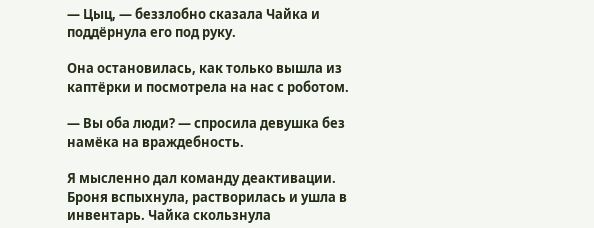— Цыц, — беззлобно сказала Чайка и поддёрнула его под руку.

Она остановилась, как только вышла из каптёрки и посмотрела на нас с роботом.

— Вы оба люди? — спросила девушка без намёка на враждебность.

Я мысленно дал команду деактивации. Броня вспыхнула, растворилась и ушла в инвентарь. Чайка скользнула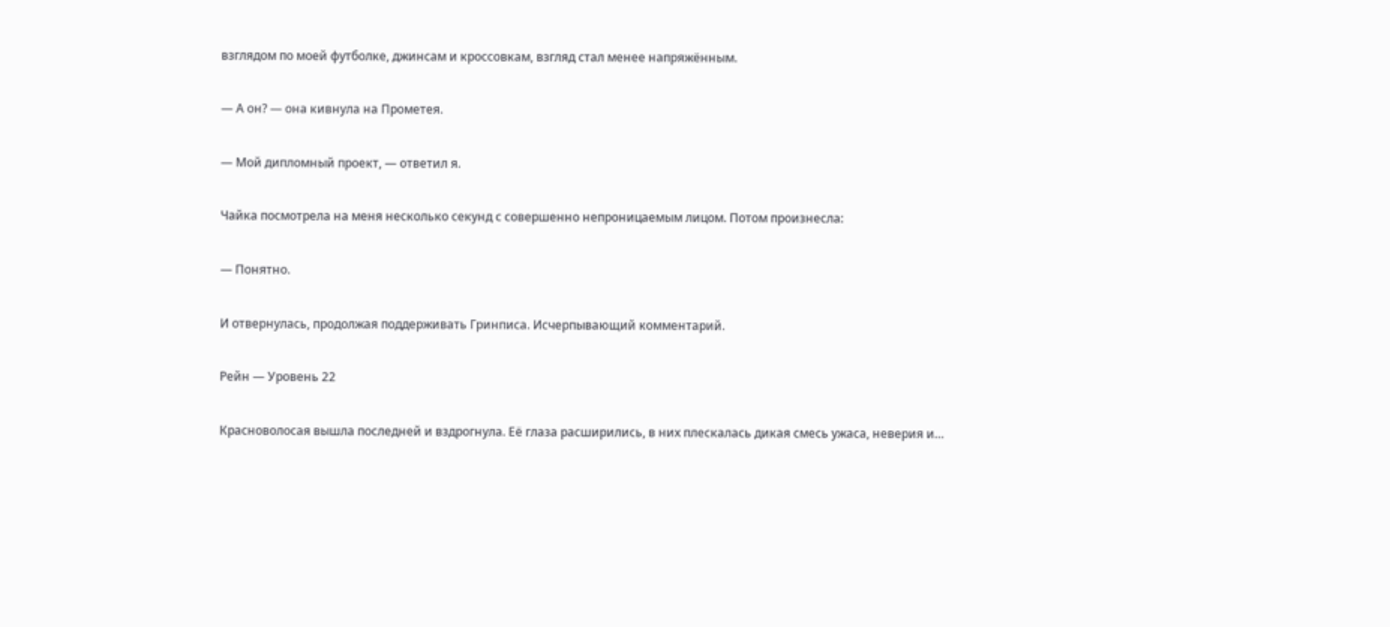взглядом по моей футболке, джинсам и кроссовкам, взгляд стал менее напряжённым.

— А он? — она кивнула на Прометея.

— Мой дипломный проект, — ответил я.

Чайка посмотрела на меня несколько секунд с совершенно непроницаемым лицом. Потом произнесла:

— Понятно.

И отвернулась, продолжая поддерживать Гринписа. Исчерпывающий комментарий.

Рейн — Уровень 22

Красноволосая вышла последней и вздрогнула. Её глаза расширились, в них плескалась дикая смесь ужаса, неверия и…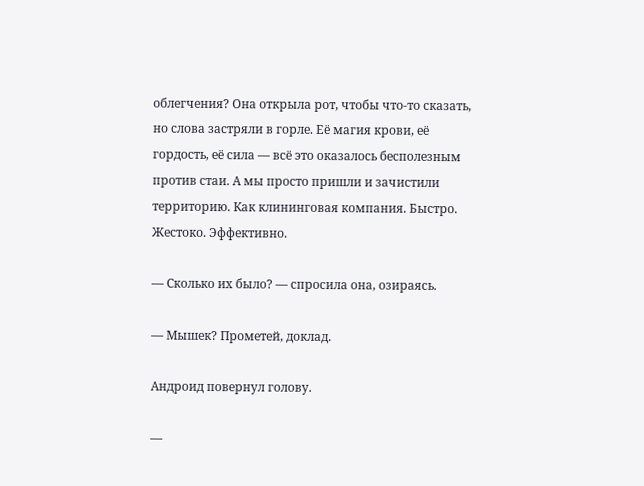облегчения? Она открыла рот, чтобы что-то сказать, но слова застряли в горле. Её магия крови, её гордость, её сила — всё это оказалось бесполезным против стаи. А мы просто пришли и зачистили территорию. Как клининговая компания. Быстро. Жестоко. Эффективно.

— Сколько их было? — спросила она, озираясь.

— Мышек? Прометей, доклад.

Андроид повернул голову.

—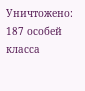Уничтожено: 187 особей класса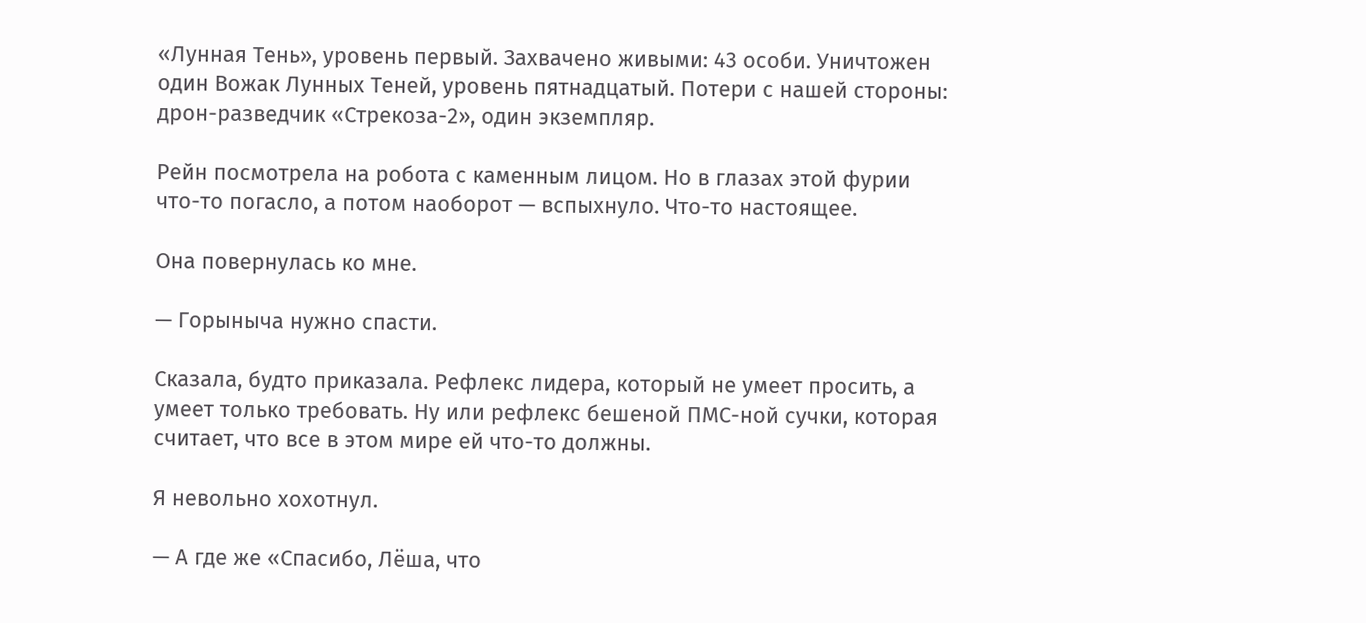«Лунная Тень», уровень первый. Захвачено живыми: 43 особи. Уничтожен один Вожак Лунных Теней, уровень пятнадцатый. Потери с нашей стороны: дрон-разведчик «Стрекоза-2», один экземпляр.

Рейн посмотрела на робота с каменным лицом. Но в глазах этой фурии что-то погасло, а потом наоборот — вспыхнуло. Что-то настоящее.

Она повернулась ко мне.

— Горыныча нужно спасти.

Сказала, будто приказала. Рефлекс лидера, который не умеет просить, а умеет только требовать. Ну или рефлекс бешеной ПМС-ной сучки, которая считает, что все в этом мире ей что-то должны.

Я невольно хохотнул.

— А где же «Спасибо, Лёша, что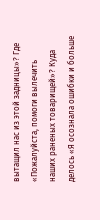вытащил нас из этой задницы»? Где «Пожалуйста, помоги вылечить наших раненых товарищей»? Куда делось «Я осознала ошибки и больше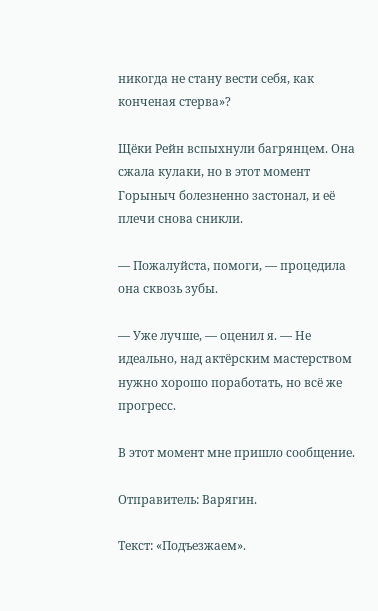никогда не стану вести себя, как конченая стерва»?

Щёки Рейн вспыхнули багрянцем. Она сжала кулаки, но в этот момент Горыныч болезненно застонал, и её плечи снова сникли.

— Пожалуйста, помоги, — процедила она сквозь зубы.

— Уже лучше, — оценил я. — Не идеально, над актёрским мастерством нужно хорошо поработать, но всё же прогресс.

В этот момент мне пришло сообщение.

Отправитель: Варягин.

Текст: «Подъезжаем».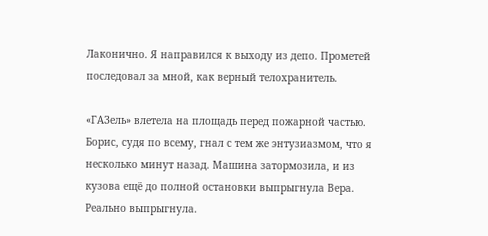Лаконично. Я направился к выходу из депо. Прометей последовал за мной, как верный телохранитель.

«ГАЗель» влетела на площадь перед пожарной частью. Борис, судя по всему, гнал с тем же энтузиазмом, что я несколько минут назад. Машина затормозила, и из кузова ещё до полной остановки выпрыгнула Вера. Реально выпрыгнула.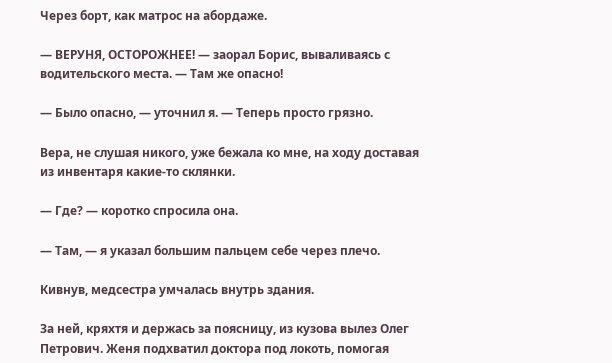Через борт, как матрос на абордаже.

— ВЕРУНЯ, ОСТОРОЖНЕЕ! — заорал Борис, вываливаясь с водительского места. — Там же опасно!

— Было опасно, — уточнил я. — Теперь просто грязно.

Вера, не слушая никого, уже бежала ко мне, на ходу доставая из инвентаря какие-то склянки.

— Где? — коротко спросила она.

— Там, — я указал большим пальцем себе через плечо.

Кивнув, медсестра умчалась внутрь здания.

За ней, кряхтя и держась за поясницу, из кузова вылез Олег Петрович. Женя подхватил доктора под локоть, помогая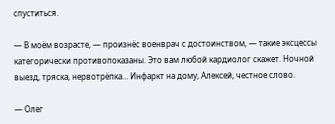спуститься.

— В моём возрасте, — произнёс военврач с достоинством, — такие эксцессы категорически противопоказаны. Это вам любой кардиолог скажет. Ночной выезд, тряска, нервотрёпка… Инфаркт на дому, Алексей, честное слово.

— Олег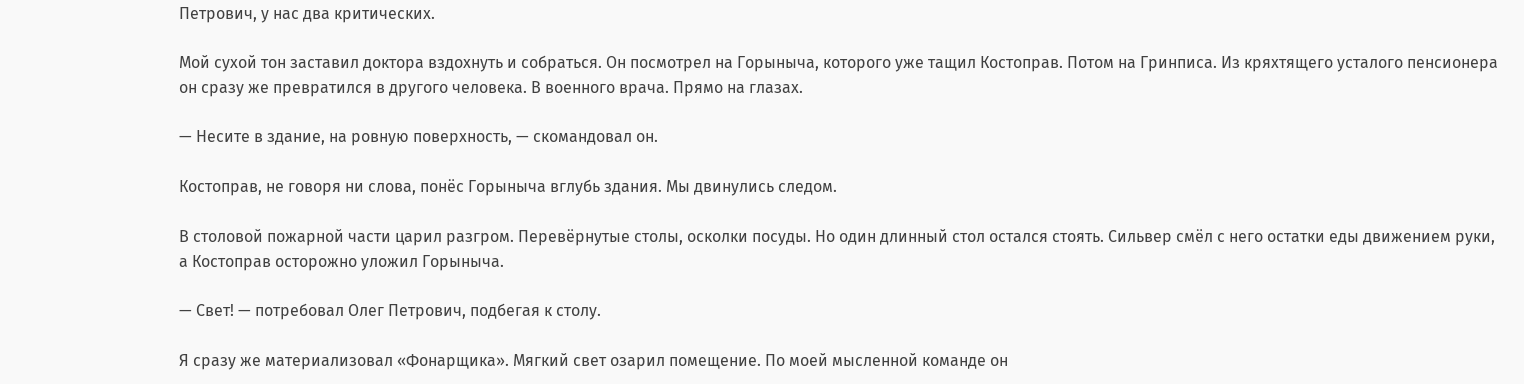Петрович, у нас два критических.

Мой сухой тон заставил доктора вздохнуть и собраться. Он посмотрел на Горыныча, которого уже тащил Костоправ. Потом на Гринписа. Из кряхтящего усталого пенсионера он сразу же превратился в другого человека. В военного врача. Прямо на глазах.

— Несите в здание, на ровную поверхность, — скомандовал он.

Костоправ, не говоря ни слова, понёс Горыныча вглубь здания. Мы двинулись следом.

В столовой пожарной части царил разгром. Перевёрнутые столы, осколки посуды. Но один длинный стол остался стоять. Сильвер смёл с него остатки еды движением руки, а Костоправ осторожно уложил Горыныча.

— Свет! — потребовал Олег Петрович, подбегая к столу.

Я сразу же материализовал «Фонарщика». Мягкий свет озарил помещение. По моей мысленной команде он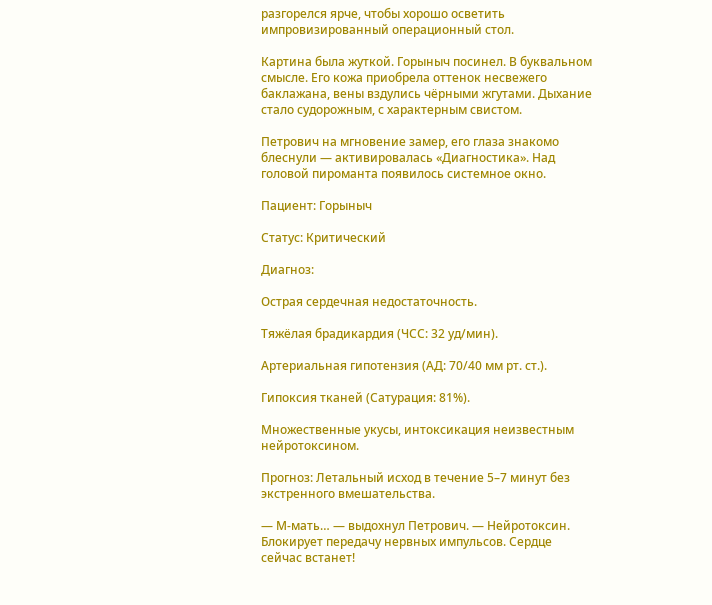разгорелся ярче, чтобы хорошо осветить импровизированный операционный стол.

Картина была жуткой. Горыныч посинел. В буквальном смысле. Его кожа приобрела оттенок несвежего баклажана, вены вздулись чёрными жгутами. Дыхание стало судорожным, с характерным свистом.

Петрович на мгновение замер, его глаза знакомо блеснули — активировалась «Диагностика». Над головой пироманта появилось системное окно.

Пациент: Горыныч

Статус: Критический

Диагноз:

Острая сердечная недостаточность.

Тяжёлая брадикардия (ЧСС: 32 уд/мин).

Артериальная гипотензия (АД: 70/40 мм рт. ст.).

Гипоксия тканей (Сатурация: 81%).

Множественные укусы, интоксикация неизвестным нейротоксином.

Прогноз: Летальный исход в течение 5–7 минут без экстренного вмешательства.

— М-мать… — выдохнул Петрович. — Нейротоксин. Блокирует передачу нервных импульсов. Сердце сейчас встанет!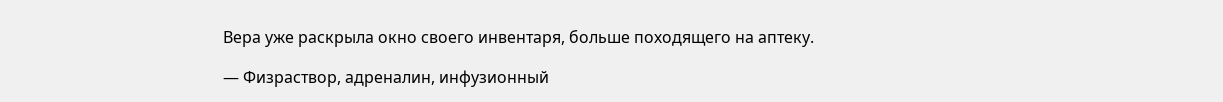Вера уже раскрыла окно своего инвентаря, больше походящего на аптеку.

— Физраствор, адреналин, инфузионный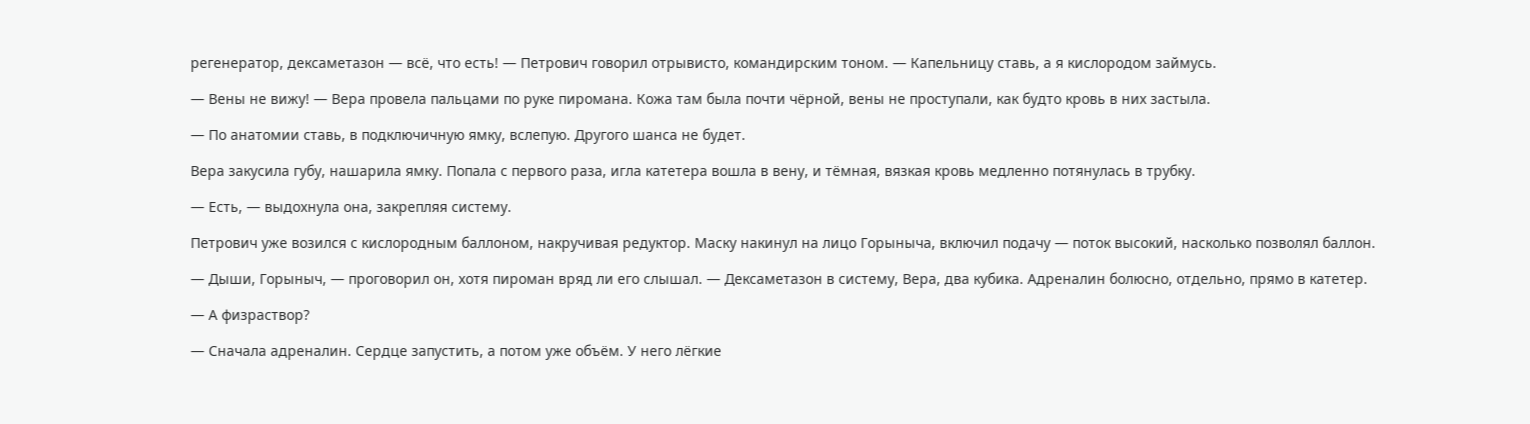регенератор, дексаметазон — всё, что есть! — Петрович говорил отрывисто, командирским тоном. — Капельницу ставь, а я кислородом займусь.

— Вены не вижу! — Вера провела пальцами по руке пиромана. Кожа там была почти чёрной, вены не проступали, как будто кровь в них застыла.

— По анатомии ставь, в подключичную ямку, вслепую. Другого шанса не будет.

Вера закусила губу, нашарила ямку. Попала с первого раза, игла катетера вошла в вену, и тёмная, вязкая кровь медленно потянулась в трубку.

— Есть, — выдохнула она, закрепляя систему.

Петрович уже возился с кислородным баллоном, накручивая редуктор. Маску накинул на лицо Горыныча, включил подачу — поток высокий, насколько позволял баллон.

— Дыши, Горыныч, — проговорил он, хотя пироман вряд ли его слышал. — Дексаметазон в систему, Вера, два кубика. Адреналин болюсно, отдельно, прямо в катетер.

— А физраствор?

— Сначала адреналин. Сердце запустить, а потом уже объём. У него лёгкие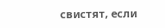свистят, если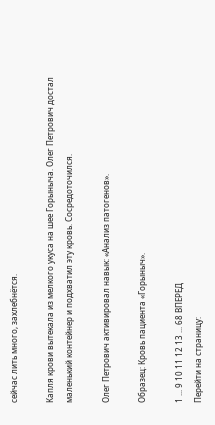сейчас лить много, захлебнётся.

Капля крови вытекала из мелкого укуса на шее Горыныча. Олег Петрович достал маленький контейнер и подхватил эту кровь. Сосредоточился.

Олег Петрович активировал навык: «Анализ патогенов».

Образец: Кровь пациента «Горыныч».

1 ... 9 10 11 12 13 ... 68 ВПЕРЕД
Перейти на страницу: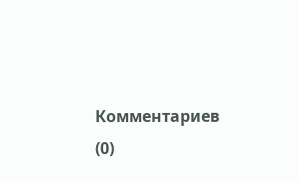Комментариев (0)